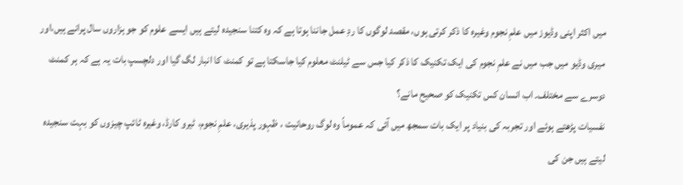میں اکثر اپنی وڈیوز میں علمِ نجوم وغیرہ کا ذکر کرتی ہوں، مقصد لوگوں کا ردِ عمل جاننا ہوتا ہے کہ وہ کتنا سنجیدہ لیتے ہیں ایسے علوم کو جو ہزاروں سال پرانے ہیں،اور میری وڈیو میں جب میں نے علمِ نجوم کی ایک تکنیک کا ذکر کیا جس سے ٹیلنٹ معلوم کیا جاسکتا ہے تو کمنٹ کا انبار لگ گیا اور دلچسپ بات یہ ہے کہ ہر کمنٹ دوسرے سے مختلف۔ اب انسان کس تکنیک کو صحیح مانے؟
نفسیات پڑھتے ہوئے اور تجربہ کی بنیاد پر ایک بات سمجھ میں آئی کہ عموماً وہ لوگ روحانیت ، ظہور پذیری، علمِ نجوم، ٹیرو کارڈ، وغیرہ ٹائپ چیزوں کو بہت سنجیدہ لیتے ہیں جن کی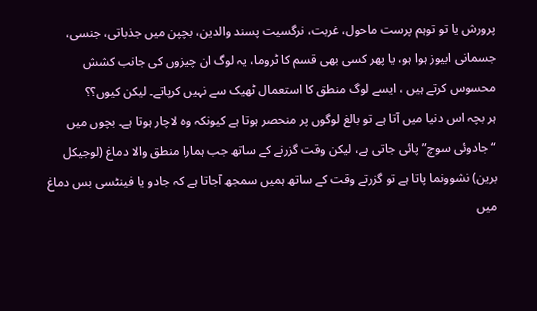پرورش یا تو توہم پرست ماحول، غربت، نرگسیت پسند والدین، بچپن میں جذباتی، جنسی، جسمانی ابیوز ہوا ہو، یا پھر کسی بھی قسم کا ٹروما، یہ لوگ ان چیزوں کی جانب کشش محسوس کرتے ہیں ، ایسے لوگ منطق کا استعمال ٹھیک سے نہیں کرپاتے۔ لیکن کیوں؟؟
ہر بچہ اس دنیا میں آتا ہے تو بالغ لوگوں پر منحصر ہوتا ہے کیونکہ وہ لاچار ہوتا ہے۔ بچوں میں “جادوئی سوچ” پائی جاتی ہے، لیکن وقت گزرنے کے ساتھ جب ہمارا منطق والا دماغ (لوجیکل برین) نشوونما پاتا ہے تو گزرتے وقت کے ساتھ ہمیں سمجھ آجاتا ہے کہ جادو یا فینٹسی بس دماغ میں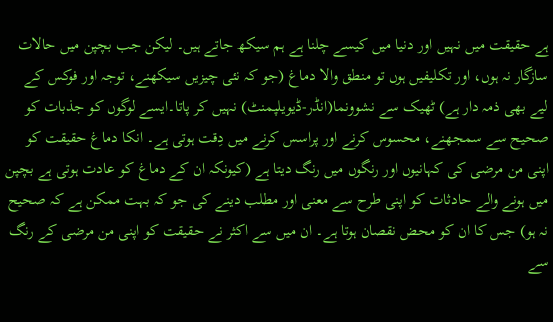ہے حقیقت میں نہیں اور دنیا میں کیسے چلنا ہے ہم سیکھ جاتے ہیں۔ لیکن جب بچپن میں حالات سازگار نہ ہوں، اور تکلیفیں ہوں تو منطق والا دماغ (جو کہ نئی چیزیں سیکھنے، توجہ اور فوکس کے لیے بھی ذمہ دار ہے) ٹھیک سے نشوونما(انڈر-ڈیویلپمنٹ) نہیں کر پاتا۔ایسے لوگوں کو جذبات کو صحیح سے سمجھنے، محسوس کرنے اور پراسس کرنے میں دِقت ہوتی ہے۔ انکا دماغ حقیقت کو اپنی من مرضی کی کہانیوں اور رنگوں میں رنگ دیتا ہے (کیونکہ ان کے دماغ کو عادت ہوتی ہے بچپن میں ہونے والے حادثات کو اپنی طرح سے معنی اور مطلب دینے کی جو کہ بہت ممکن ہے کہ صحیح نہ ہو) جس کا ان کو محض نقصان ہوتا ہے۔ ان میں سے اکثر نے حقیقت کو اپنی من مرضی کے رنگ سے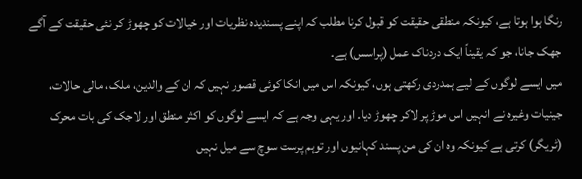رنگا ہوا ہوتا ہے، کیونکہ منطقی حقیقت کو قبول کرنا مطلب کہ اپنے پسندیدہ نظریات اور خیالات کو چھوڑ کر نئی حقیقت کے آگے جھک جانا، جو کہ یقیناً ایک دردناک عمل (پراسس) ہے۔
میں ایسے لوگوں کے لیے ہمدردی رکھتی ہوں، کیونکہ اس میں انکا کوئی قصور نہیں کہ ان کے والدین، ملک، مالی حالات، جینیات وغیرہ نے انہیں اس موڑ پر لاکر چھوڑ دیا۔ اور یہی وجہ ہے کہ ایسے لوگوں کو اکثر منطق اور لاجک کی بات محرک (ٹریگر) کرتی ہے کیونکہ وہ ان کی من پسند کہانیوں اور توہم پرست سوچ سے میل نہیں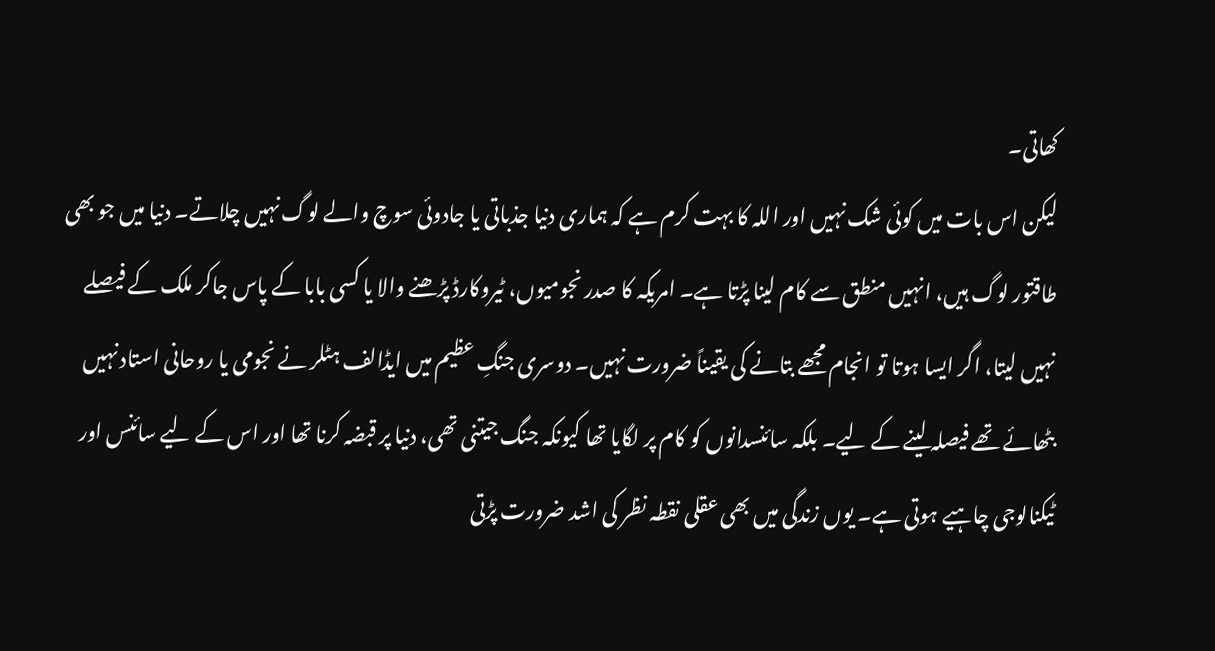کھاتی۔
لیکن اس بات میں کوئی شک نہیں اور اللہ کا بہت کرم ہے کہ ہماری دنیا جذباتی یا جادوئی سوچ والے لوگ نہیں چلاتے۔ دنیا میں جو بھی طاقتور لوگ ہیں، انہیں منطق سے کام لینا پڑتا ہے۔ امریکہ کا صدر نجومیوں، ٹیروکارڈ پڑھنے والا یا کسی بابا کے پاس جاکر ملک کے فیصلے نہیں لیتا، اگر ایسا ہوتا تو انجام مجھے بتانے کی یقیناً ضرورت نہیں۔ دوسری جنگِ عظیم میں ایڈالف ہٹلر نے نجومی یا روحانی استاد نہیں بٹھائے تھے فیصلہ لینے کے لیے۔ بلکہ سائنسدانوں کو کام پر لگایا تھا کیونکہ جنگ جیتنی تھی، دنیا پر قبضہ کرنا تھا اور اس کے لیے سائنس اور ٹیکنالوجی چاہیے ہوتی ہے۔ یوں زندگی میں بھی عقلی نقطہ نظر کی اشد ضرورت پڑتی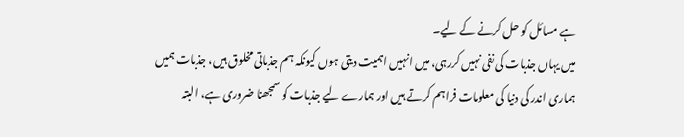ہے مسائل کو حل کرنے کے لیے۔
میں یہاں جذبات کی نفی نہیں کررہی، میں انہیں اہمیت دیتی ہوں کیونکہ ہم جذباتی مخلوق ہیں، جذبات ہمیں ہماری اندر کی دنیا کی معلومات فراہم کرتے ہیں اور ہمارے لیے جذبات کو سمجھنا ضروری ہے، البتہ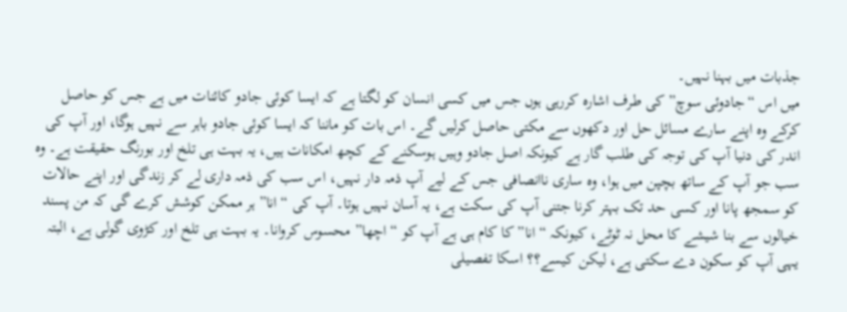جذبات میں بہنا نہیں۔
میں اس “جادوئی سوچ” کی طرف اشارہ کررہی ہوں جس میں کسی انسان کو لگتا ہے کہ ایسا کوئی جادو کائنات میں ہے جس کو حاصل کرکے وہ اپنے سارے مسائل حل اور دکھوں سے مکتی حاصل کرلیں گے۔ اس بات کو ماننا کہ ایسا کوئی جادو باہر سے نہیں ہوگا، اور آپ کی اندر کی دنیا آپ کی توجہ کی طلب گار ہے کیونکہ اصل جادو وہیں ہوسکنے کے کچھ امکانات ہیں، یہ بہت ہی تلخ اور بورنگ حقیقت ہے۔ وہ سب جو آپ کے ساتھ بچپن میں ہوا، وہ ساری ناانصافی جس کے لیے آپ ذمہ دار نہیں، اس سب کی ذمہ داری لے کر زندگی اور اپنے حالات کو سمجھ پانا اور کسی حد تک بہتر کرنا جتنی آپ کی سکت ہے، یہ آسان نہیں ہوتا۔ آپ کی “انا” ہر ممکن کوشش کرے گی کہ من پسند خیالوں سے بنا شیشے کا محل نہ ٹوٹے، کیونکہ “انا” کا کام ہی ہے آپ کو “اچھا” محسوس کروانا۔ یہ بہت ہی تلخ اور کڑوی گولی ہے، البتہ یہی آپ کو سکون دے سکتی ہے، لیکن کیسے؟؟ اسکا تفصیلی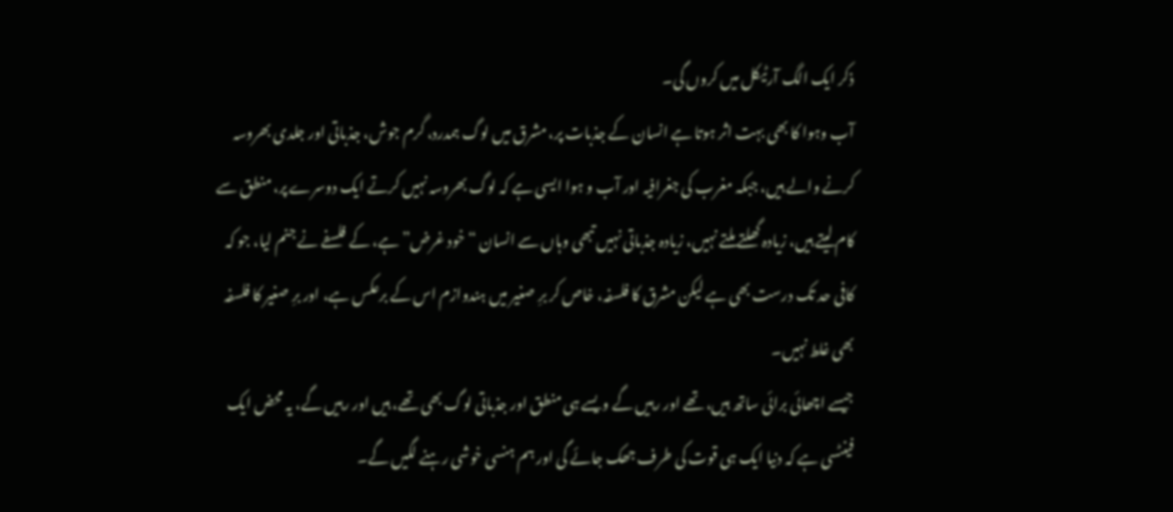ذکر ایک الگ آرٹیکل میں کروں گی۔
آب وہوا کا بھی بہت اثر ہوتا ہے انسان کے جذبات پر، مشرق میں لوگ ہمدرد، گرم جوش، جذباتی اور جلدی بھروسہ کرنے والے ہیں، جبکہ مغرب کی جغرافیہ اور آب و ہوا ایسی ہے کہ لوگ بھروسہ نہیں کرتے ایک دوسرے پر، منطق سے کام لیتے ہیں، زیادہ گھلتے ملتے نہیں، زیادہ جذباتی نہیں تبھی وہاں سے انسان “خود غرض” ہے، کے فلسفے نے جنم لیا، جو کہ کافی حد تک درست بھی ہے لیکن مشرق کا فلسفہ، خاص کر برِ صغیر میں ہندوازم اس کے برعکس ہے، اور برِ صغیر کا فلسفہ بھی غلط نہیں۔
جیسے اچھائی برائی ساتھ ہیں، تھے اور رہیں گے ویسے ہی منطق اور جذباتی لوگ بھی تھے، ہیں اور رہیں گے، یہ محض ایک فینٹسی ہے کہ دنیا ایک ہی قوت کی طرف جھک جائے گی اور ہم ہنسی خوشی رہنے لگیں گے۔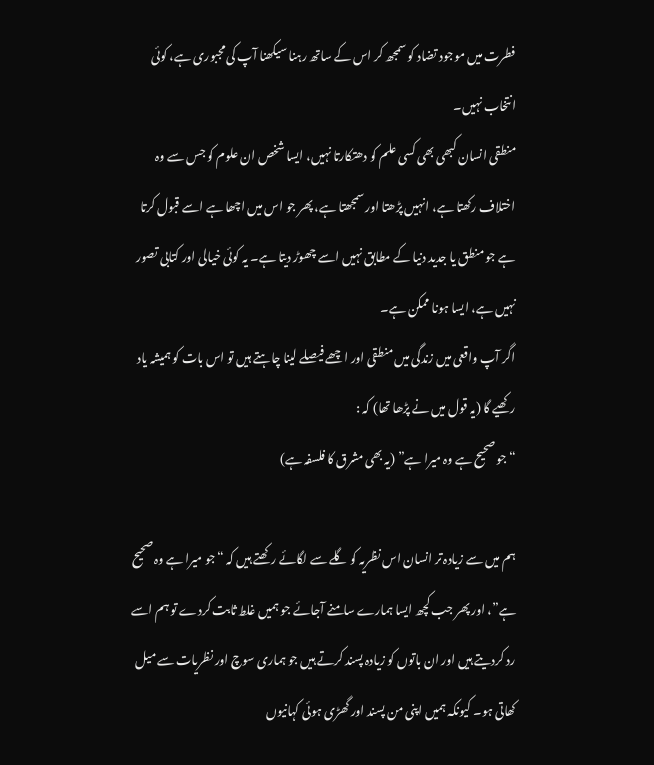فطرت میں موجود تضاد کو سمجھ کر اس کے ساتھ رہنا سیکھنا آپ کی مجبوری ہے، کوئی انتخاب نہیں۔
منطقی انسان کبھی بھی کسی علم کو دھتکارتا نہیں، ایسا شخص ان علوم کو جس سے وہ اختلاف رکھتا ہے، انہیں پڑھتا اور سمجھتا ہے، پھر جو اس میں اچھا ہے اسے قبول کرتا ہے جو منطق یا جدید دنیا کے مطابق نہیں اسے چھوڑ دیتا ہے۔ یہ کوئی خیالی اور کتابی تصور نہیں ہے، ایسا ہونا ممکن ہے۔
اگر آپ واقعی میں زندگی میں منطقی اور اچھے فیصلے لینا چاہتے ہیں تو اس بات کو ہمیشہ یاد رکھیے گا (یہ قول میں نے پڑھا تھا) کہ :
“جو صحیح ہے وہ میرا ہے” (یہ بھی مشرق کا فلسفہ ہے)

ہم میں سے زیادہ تر انسان اس نظریہ کو گلے سے لگائے رکھتے ہیں کہ “جو میرا ہے وہ صحیح ہے”، اور پھر جب کچھ ایسا ہمارے سامنے آجائے جو ہمیں غلط ثابت کردے تو ہم اسے رد کردیتے ہیں اور ان باتوں کو زیادہ پسند کرتے ہیں جو ہماری سوچ اور نظریات سے میل کھاتی ہو۔ کیونکہ ہمیں اپنی من پسند اور گھڑی ہوئی کہانیوں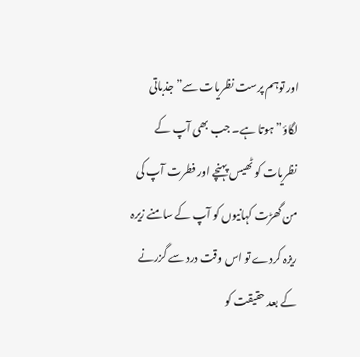اور توہم پرست نظریات سے”جذباتی لگاؤ” ہوتا ہے۔ جب بھی آپ کے نظریات کو ٹھیس پہنچے اور فطرت آپ کی من گھڑت کہانیوں کو آپ کے سامنے زیرہ ریزہ کردے تو اس وقت درد سے گزرنے کے بعد حقیقت کو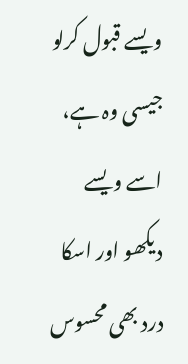ویسے قبول کرلو جیسی وہ ہے، اسے ویسے دیکھو اور اسکا درد بھی محسوس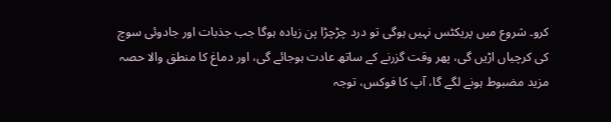کرو۔ شروع میں پریکٹس نہیں ہوگی تو درد چڑچڑا پن زیادہ ہوگا جب جذبات اور جادوئی سوچ کی کرچیاں اڑیں گی، پھر وقت گزرنے کے ساتھ عادت ہوجائے گی، اور دماغ کا منطق والا حصہ مزید مضبوط ہونے لگے گا، آپ کا فوکس، توجہ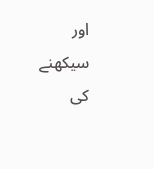اور سیکھنے کی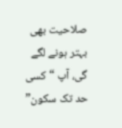صلاحیت بھی بہتر ہونے لگے گی، آپ “کسی حد تک سکون”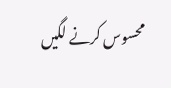محسوس کرنے لگیں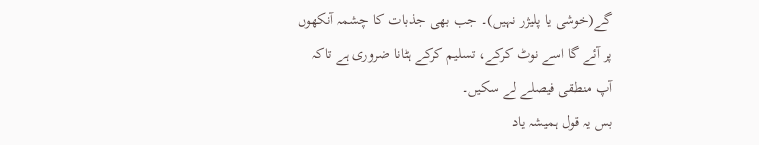گے(خوشی یا پلیژر نہیں)۔ جب بھی جذبات کا چشمہ آنکھوں پر آئے گا اسے نوٹ کرکے، تسلیم کرکے ہٹانا ضروری ہے تاکہ آپ منطقی فیصلے لے سکیں۔
بس یہ قول ہمیشہ یاد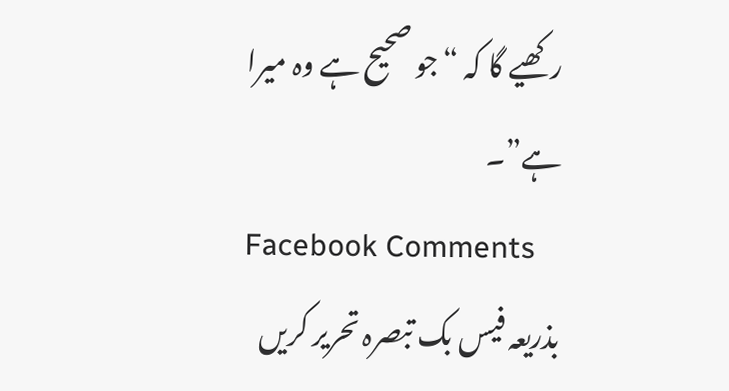رکھیے گا کہ “جو صحیح ہے وہ میرا ہے”۔
Facebook Comments
بذریعہ فیس بک تبصرہ تحریر کریں